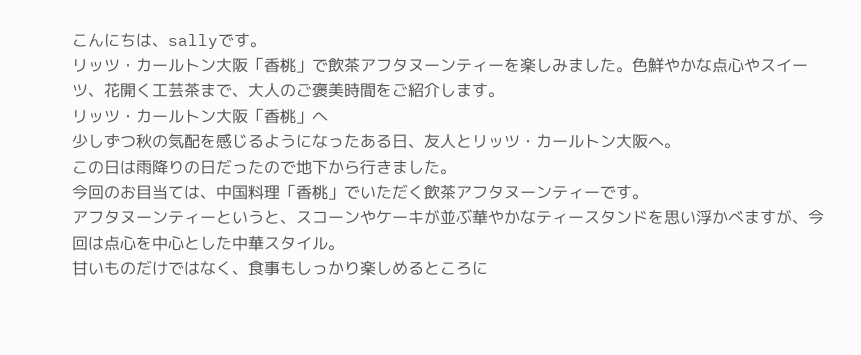こんにちは、sallyです。
リッツ・カールトン大阪「香桃」で飲茶アフタヌーンティーを楽しみました。色鮮やかな点心やスイーツ、花開く工芸茶まで、大人のご褒美時間をご紹介します。
リッツ・カールトン大阪「香桃」へ
少しずつ秋の気配を感じるようになったある日、友人とリッツ・カールトン大阪へ。
この日は雨降りの日だったので地下から行きました。
今回のお目当ては、中国料理「香桃」でいただく飲茶アフタヌーンティーです。
アフタヌーンティーというと、スコーンやケーキが並ぶ華やかなティースタンドを思い浮かべますが、今回は点心を中心とした中華スタイル。
甘いものだけではなく、食事もしっかり楽しめるところに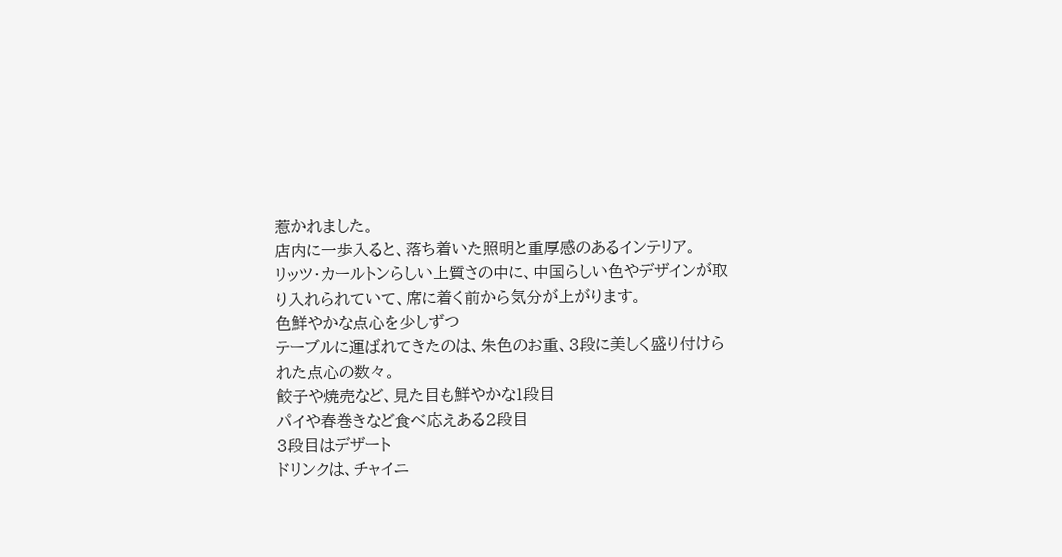惹かれました。
店内に一歩入ると、落ち着いた照明と重厚感のあるインテリア。
リッツ・カールトンらしい上質さの中に、中国らしい色やデザインが取り入れられていて、席に着く前から気分が上がります。
色鮮やかな点心を少しずつ
テーブルに運ばれてきたのは、朱色のお重、3段に美しく盛り付けられた点心の数々。
餃子や焼売など、見た目も鮮やかな1段目
パイや春巻きなど食べ応えある2段目
3段目はデザート
ドリンクは、チャイニ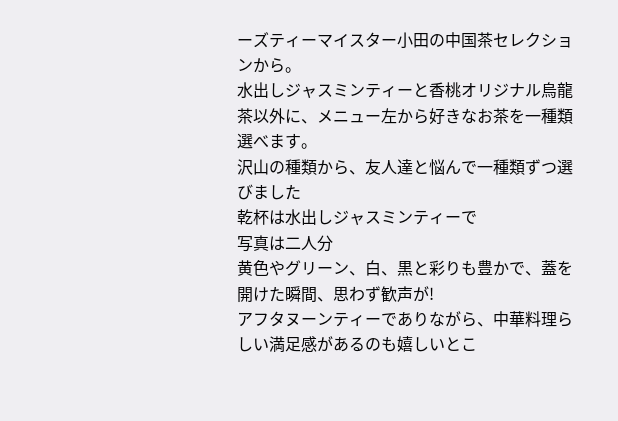ーズティーマイスター小田の中国茶セレクションから。
水出しジャスミンティーと香桃オリジナル烏龍茶以外に、メニュー左から好きなお茶を一種類選べます。
沢山の種類から、友人達と悩んで一種類ずつ選びました
乾杯は水出しジャスミンティーで
写真は二人分
黄色やグリーン、白、黒と彩りも豊かで、蓋を開けた瞬間、思わず歓声が!
アフタヌーンティーでありながら、中華料理らしい満足感があるのも嬉しいとこ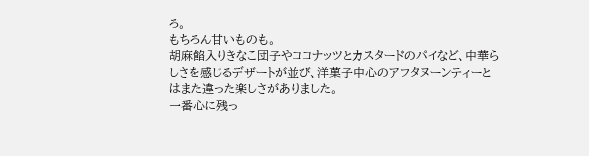ろ。
もちろん甘いものも。
胡麻餡入りきなこ団子やココナッツとカスタードのパイなど、中華らしさを感じるデザートが並び、洋菓子中心のアフタヌーンティーとはまた違った楽しさがありました。
一番心に残っ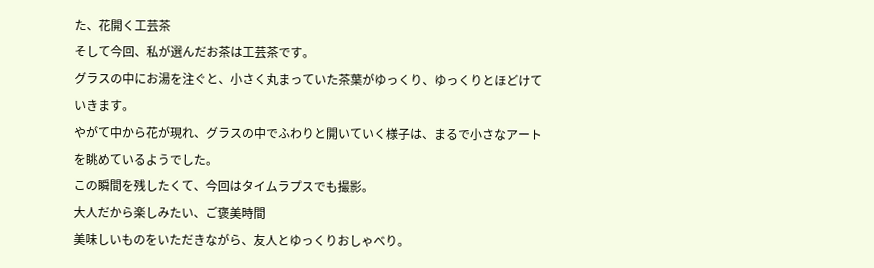た、花開く工芸茶
そして今回、私が選んだお茶は工芸茶です。
グラスの中にお湯を注ぐと、小さく丸まっていた茶葉がゆっくり、ゆっくりとほどけていきます。
やがて中から花が現れ、グラスの中でふわりと開いていく様子は、まるで小さなアートを眺めているようでした。
この瞬間を残したくて、今回はタイムラプスでも撮影。
大人だから楽しみたい、ご褒美時間
美味しいものをいただきながら、友人とゆっくりおしゃべり。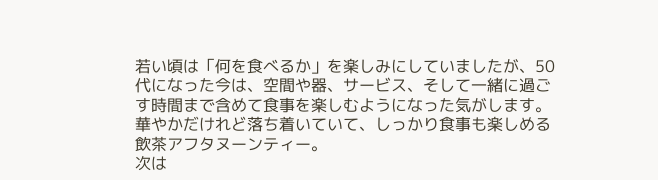若い頃は「何を食べるか」を楽しみにしていましたが、50代になった今は、空間や器、サービス、そして一緒に過ごす時間まで含めて食事を楽しむようになった気がします。
華やかだけれど落ち着いていて、しっかり食事も楽しめる飲茶アフタヌーンティー。
次は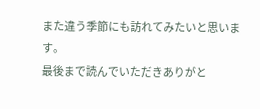また違う季節にも訪れてみたいと思います。
最後まで読んでいただきありがと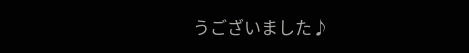うございました♪